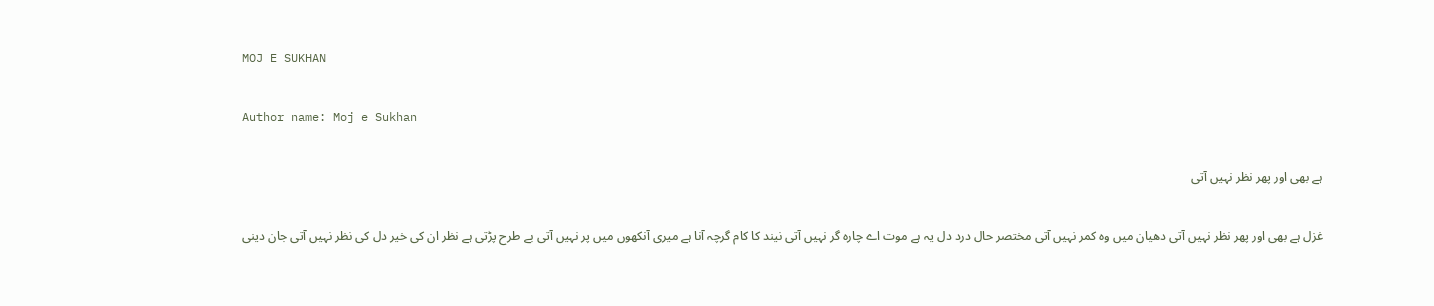MOJ E SUKHAN

Author name: Moj e Sukhan

ہے بھی اور پھر نظر نہیں آتی

غزل ہے بھی اور پھر نظر نہیں آتی دھیان میں وہ کمر نہیں آتی مختصر حال درد دل یہ ہے موت اے چارہ گر نہیں آتی نیند کا کام گرچہ آنا ہے میری آنکھوں میں پر نہیں آتی بے طرح پڑتی ہے نظر ان کی خیر دل کی نظر نہیں آتی جان دینی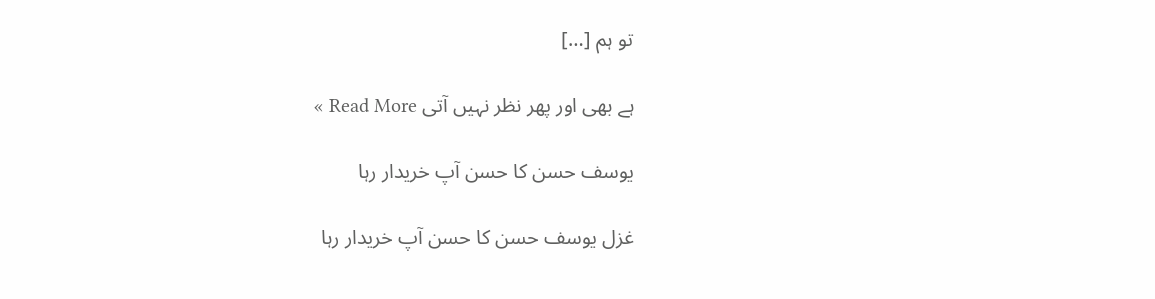تو ہم […]

ہے بھی اور پھر نظر نہیں آتی Read More »

یوسف حسن کا حسن آپ خریدار رہا

غزل یوسف حسن کا حسن آپ خریدار رہا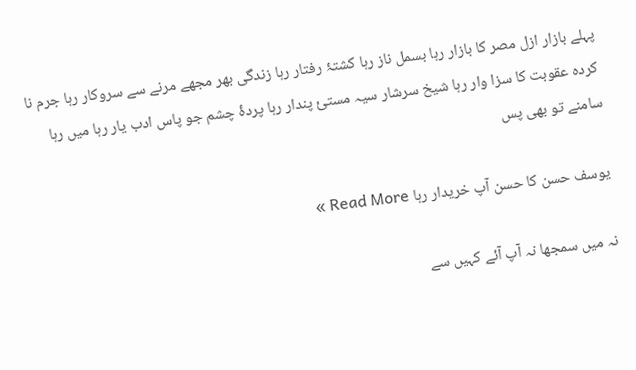پہلے بازار ازل مصر کا بازار رہا بسمل ناز رہا کشتۂ رفتار رہا زندگی بھر مجھے مرنے سے سروکار رہا جرم نا کردہ عقوبت کا سزا وار رہا شیخ سرشار سیہ مستیٔ پندار رہا پردۂ چشم جو پاس ادب یار رہا میں رہا سامنے تو بھی پس

یوسف حسن کا حسن آپ خریدار رہا Read More »

نہ میں سمجھا نہ آپ آئے کہیں سے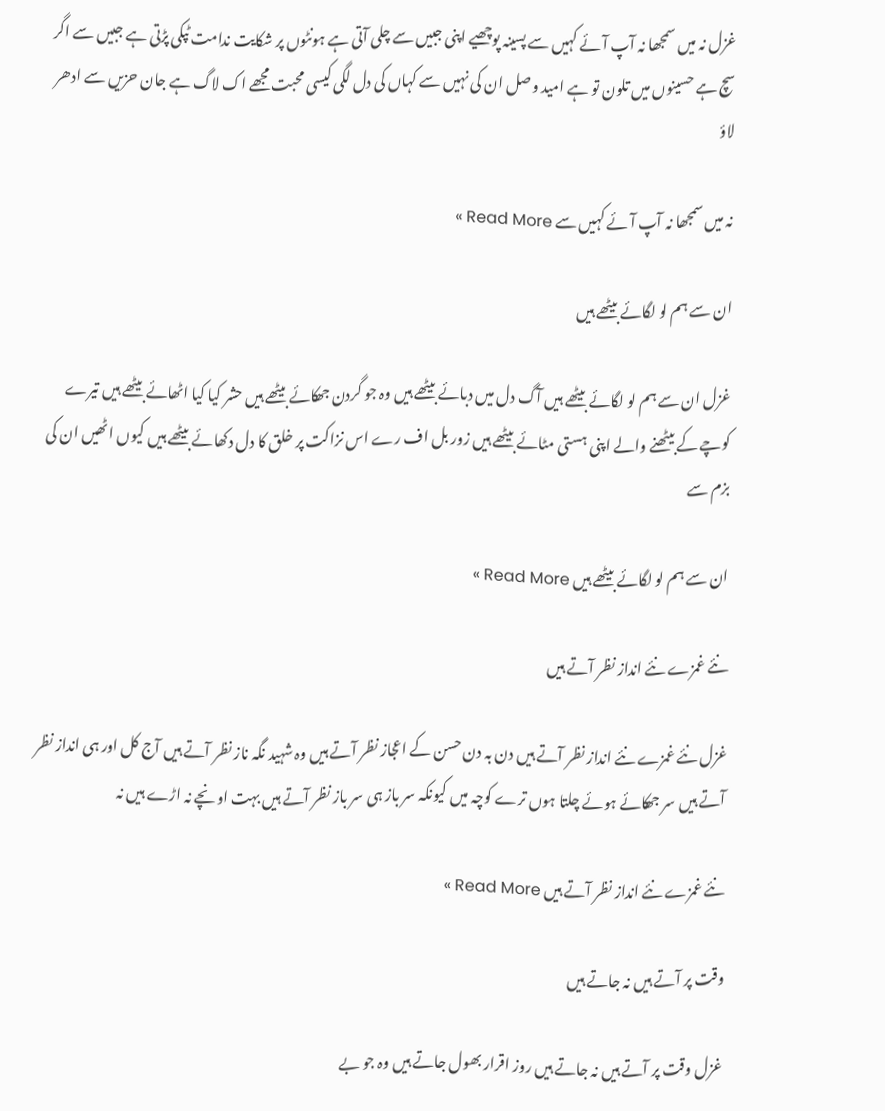غزل نہ میں سمجھا نہ آپ آئے کہیں سے پسینہ پوچھیے اپنی جبیں سے چلی آتی ہے ہونٹوں پر شکایت ندامت ٹپکی پڑتی ہے جبیں سے اگر سچ ہے حسینوں میں تلون تو ہے امید وصل ان کی نہیں سے کہاں کی دل لگی کیسی محبت مجھے اک لاگ ہے جان حزیں سے ادھر لاؤ

نہ میں سمجھا نہ آپ آئے کہیں سے Read More »

ان سے ہم لو لگائے بیٹھے ہیں

غزل ان سے ہم لو لگائے بیٹھے ہیں آگ دل میں دبائے بیٹھے ہیں وہ جو گردن جھکائے بیٹھے ہیں حشر کیا کیا اٹھائے بیٹھے ہیں تیرے کوچے کے بیٹھنے والے اپنی ہستی مٹائے بیٹھے ہیں زور بل اف رے اس نزاکت پر خلق کا دل دکھائے بیٹھے ہیں کیوں اٹھیں ان کی بزم سے

ان سے ہم لو لگائے بیٹھے ہیں Read More »

نئے غمزے نئے انداز نظر آتے ہیں

غزل نئے غمزے نئے انداز نظر آتے ہیں دن بہ دن حسن کے اعجاز نظر آتے ہیں وہ شہید نگہ ناز نظر آتے ہیں آج کل اور ہی انداز نظر آتے ہیں سر جھکائے ہوئے چلتا ہوں ترے کوچہ میں کیونکہ سر باز ہی سر باز نظر آتے ہیں بہت اونچے نہ اڑے ہیں نہ

نئے غمزے نئے انداز نظر آتے ہیں Read More »

وقت پر آتے ہیں نہ جاتے ہیں

غزل وقت پر آتے ہیں نہ جاتے ہیں روز اقرار بھول جاتے ہیں وہ جو بے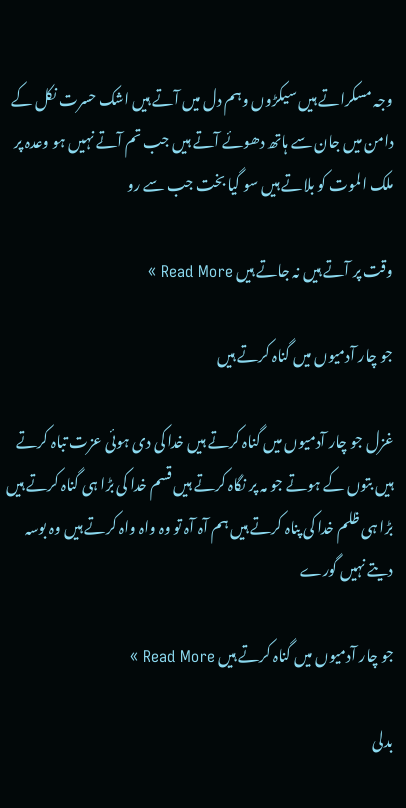وجہ مسکراتے ہیں سیکڑوں وہم دل میں آتے ہیں اشک حسرت نکل کے دامن میں جان سے ہاتھ دھوئے آتے ہیں جب تم آتے نہیں ہو وعدہ پر ملک الموت کو بلاتے ہیں سو گیا بخت جب سے رو

وقت پر آتے ہیں نہ جاتے ہیں Read More »

جو چار آدمیوں میں گناہ کرتے ہیں

غزل جو چار آدمیوں میں گناہ کرتے ہیں خدا کی دی ہوئی عزت تباہ کرتے ہیں بتوں کے ہوتے جو مہ پر نگاہ کرتے ہیں قسم خدا کی بڑا ہی گناہ کرتے ہیں بڑا ہی ظلم خدا کی پناہ کرتے ہیں ہم آہ آہ تو وہ واہ واہ کرتے ہیں وہ بوسہ دیتے نہیں گورے

جو چار آدمیوں میں گناہ کرتے ہیں Read More »

بدلی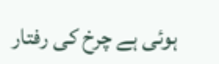ہوئی ہے چرخ کی رفتار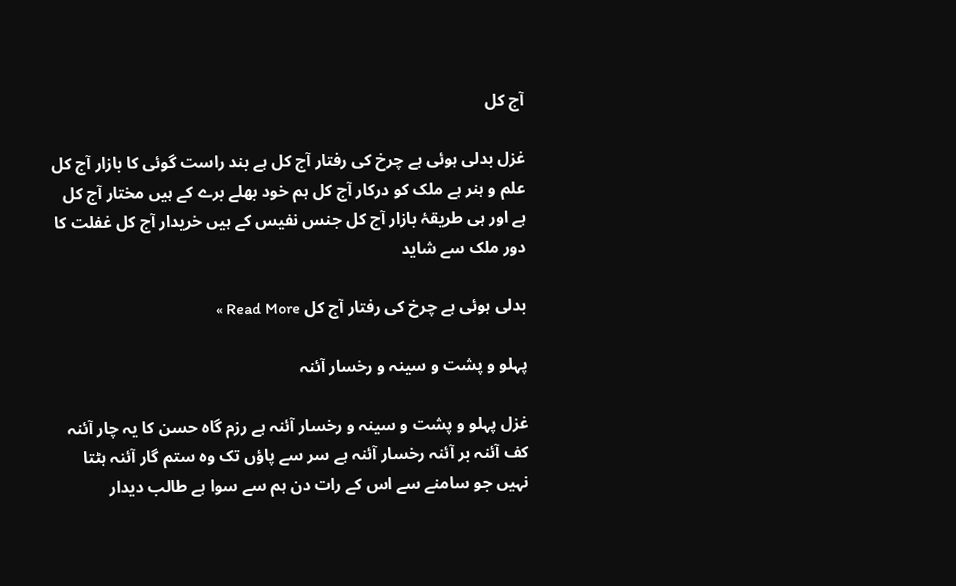آج کل

غزل بدلی ہوئی ہے چرخ کی رفتار آج کل ہے بند راست گوئی کا بازار آج کل علم و ہنر ہے ملک کو درکار آج کل ہم خود بھلے برے کے ہیں مختار آج کل ہے اور ہی طریقۂ بازار آج کل جنس نفیس کے ہیں خریدار آج کل غفلت کا دور ملک سے شاید

بدلی ہوئی ہے چرخ کی رفتار آج کل Read More »

پہلو و پشت و سینہ و رخسار آئنہ

غزل پہلو و پشت و سینہ و رخسار آئنہ ہے رزم گاہ حسن کا یہ چار آئنہ کف آئنہ بر آئنہ رخسار آئنہ ہے سر سے پاؤں تک وہ ستم گار آئنہ ہٹتا نہیں جو سامنے سے اس کے رات دن ہم سے سوا ہے طالب دیدار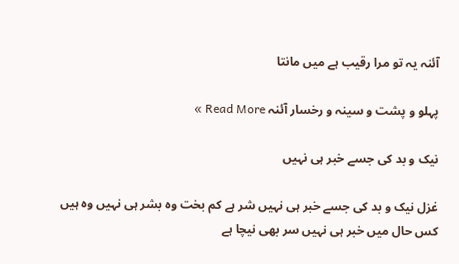آئنہ یہ تو مرا رقیب ہے میں مانتا

پہلو و پشت و سینہ و رخسار آئنہ Read More »

نیک و بد کی جسے خبر ہی نہیں

غزل نیک و بد کی جسے خبر ہی نہیں شر ہے کم بخت وہ بشر ہی نہیں وہ ہیں کس حال میں خبر ہی نہیں سر بھی نیچا ہے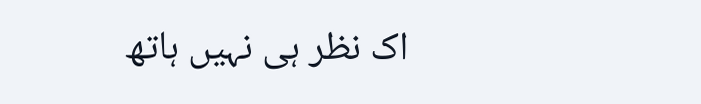اک نظر ہی نہیں ہاتھ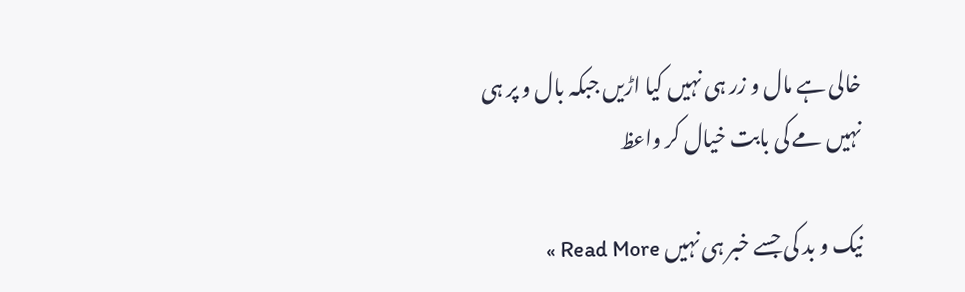خالی ہے مال و زر ہی نہیں کیا اڑیں جبکہ بال و پر ہی نہیں مے کی بابت خیال کر واعظ

نیک و بد کی جسے خبر ہی نہیں Read More »